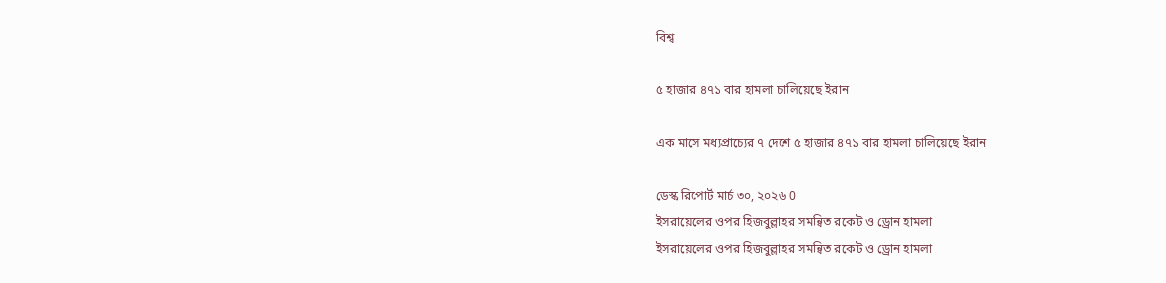বিশ্ব

৫ হাজার ৪৭১ বার হামলা চালিয়েছে ইরান

এক মাসে মধ্যপ্রাচ্যের ৭ দেশে ৫ হাজার ৪৭১ বার হামলা চালিয়েছে ইরান

ডেস্ক রিপোর্ট মার্চ ৩০, ২০২৬ 0
ইসরায়েলের ওপর হিজবুল্লাহর সমন্বিত রকেট ও ড্রোন হামলা
ইসরায়েলের ওপর হিজবুল্লাহর সমন্বিত রকেট ও ড্রোন হামলা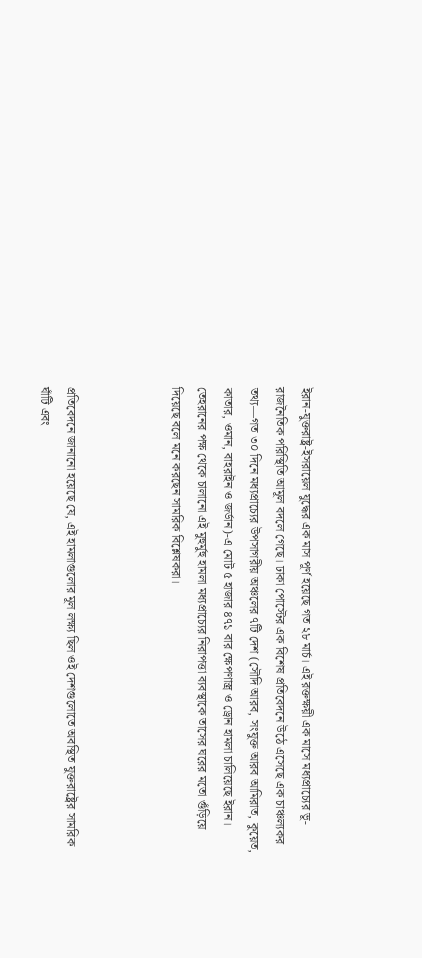ইরান-যুক্তরাষ্ট্র-ইসরায়েল যুদ্ধের এক মাস পূর্ণ হয়েছে গত ২৮ মার্চ। এই রক্তক্ষয়ী এক মাসে মধ্যপ্রাচ্যের ভূ-রাজনৈতিক পরিস্থিতি আমূল বদলে গেছে। ঢাকা পোস্টের এক বিশেষ প্রতিবেদনে উঠে এসেছে এক চাঞ্চল্যকর তথ্য—গত ৩০ দিনে মধ্যপ্রাচ্যের উপসাগরীয় অঞ্চলের ৭টি দেশ (সৌদি আরব, সংযুক্ত আরব আমিরাত, কুয়েত, কাতার, ওমান, বাহরাইন ও জর্ডান)-এ মোট ৫ হাজার ৪৭১ বার ক্ষেপণাস্ত্র ও ড্রোন হামলা চালিয়েছে ইরান। তেহরানের পক্ষ থেকে চালানো এই মুহুর্মুহু হামলা মধ্যপ্রাচ্যের নিরাপত্তা ব্যবস্থাকে তাসের ঘরের মতো গুঁড়িয়ে দিয়েছে বলে মনে করছেন সামরিক বিশ্লেষকরা।



প্রতিবেদনে জানানো হয়েছে যে, এই হামলাগুলোর মূল লক্ষ্য ছিল ওই দেশগুলোতে অবস্থিত যুক্তরাষ্ট্রের সামরিক ঘাঁটি এবং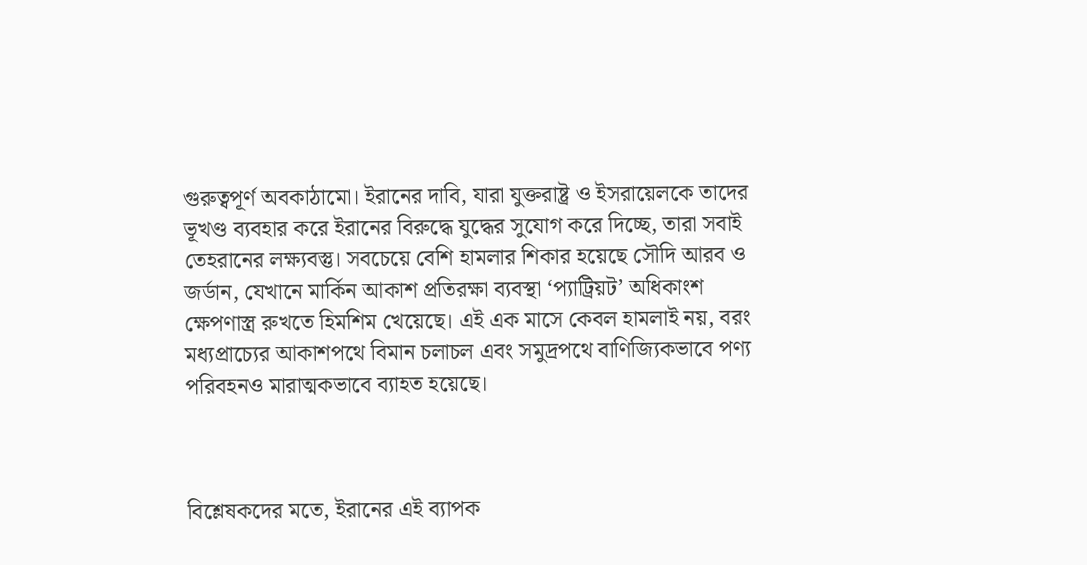গুরুত্বপূর্ণ অবকাঠামো। ইরানের দাবি, যারা যুক্তরাষ্ট্র ও ইসরায়েলকে তাদের ভূখণ্ড ব্যবহার করে ইরানের বিরুদ্ধে যুদ্ধের সুযোগ করে দিচ্ছে, তারা সবাই তেহরানের লক্ষ্যবস্তু। সবচেয়ে বেশি হামলার শিকার হয়েছে সৌদি আরব ও জর্ডান, যেখানে মার্কিন আকাশ প্রতিরক্ষা ব্যবস্থা ‘প্যাট্রিয়ট’ অধিকাংশ ক্ষেপণাস্ত্র রুখতে হিমশিম খেয়েছে। এই এক মাসে কেবল হামলাই নয়, বরং মধ্যপ্রাচ্যের আকাশপথে বিমান চলাচল এবং সমুদ্রপথে বাণিজ্যিকভাবে পণ্য পরিবহনও মারাত্মকভাবে ব্যাহত হয়েছে।



বিশ্লেষকদের মতে, ইরানের এই ব্যাপক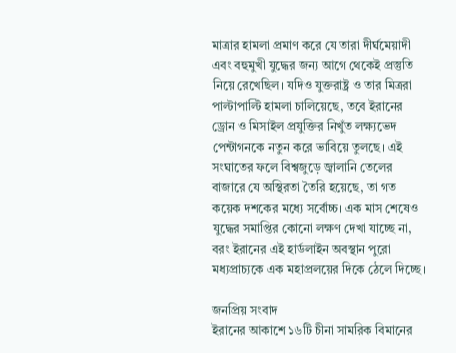মাত্রার হামলা প্রমাণ করে যে তারা দীর্ঘমেয়াদী এবং বহুমুখী যুদ্ধের জন্য আগে থেকেই প্রস্তুতি নিয়ে রেখেছিল। যদিও যুক্তরাষ্ট্র ও তার মিত্ররা পাল্টাপাল্টি হামলা চালিয়েছে, তবে ইরানের ড্রোন ও মিসাইল প্রযুক্তির নিখুঁত লক্ষ্যভেদ পেন্টাগনকে নতুন করে ভাবিয়ে তুলছে। এই সংঘাতের ফলে বিশ্বজুড়ে জ্বালানি তেলের বাজারে যে অস্থিরতা তৈরি হয়েছে, তা গত কয়েক দশকের মধ্যে সর্বোচ্চ। এক মাস শেষেও যুদ্ধের সমাপ্তির কোনো লক্ষণ দেখা যাচ্ছে না, বরং ইরানের এই হার্ডলাইন অবস্থান পুরো মধ্যপ্রাচ্যকে এক মহাপ্রলয়ের দিকে ঠেলে দিচ্ছে।

জনপ্রিয় সংবাদ
ইরানের আকাশে ১৬টি চীনা সামরিক বিমানের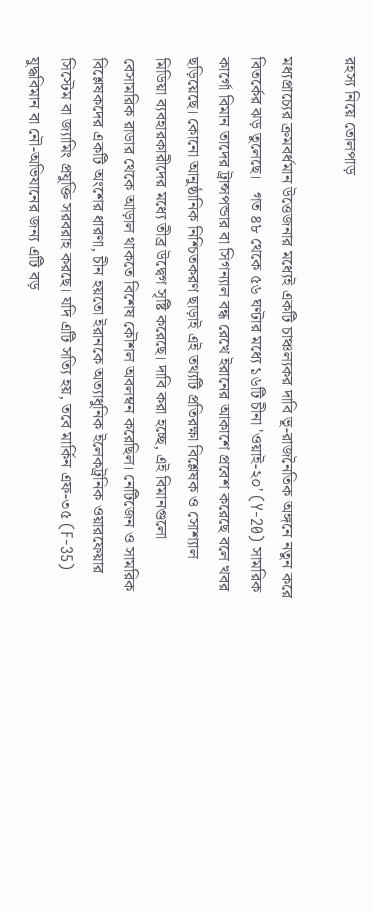রহস্য নিয়ে তোলপাড়

মধ্যপ্রাচ্যের ক্রমবর্ধমান উত্তেজনার মধ্যেই একটি চাঞ্চল্যকর দাবি ভূ-রাজনৈতিক অঙ্গনে নতুন করে বিতর্কের ঝড় তুলেছে।   গত ৪৮ থেকে ৫৬ ঘণ্টার মধ্যে ১৬টি চীনা 'ওয়াই-২০' (Y-20) সামরিক কার্গো বিমান তাদের ট্রান্সপন্ডার বা সিগন্যাল বন্ধ রেখে ইরানের আকাশে প্রবেশ করেছে বলে খবর ছড়িয়েছে। কোনো আনুষ্ঠানিক নিশ্চিতকরণ ছাড়াই এই তথ্যটি প্রতিরক্ষা বিশ্লেষক ও সোশ্যাল মিডিয়া ব্যবহারকারীদের মধ্যে তীব্র উদ্বেগ সৃষ্টি করেছে। দাবি করা হচ্ছে, এই বিমানগুলো বেসামরিক রাডার থেকে আড়াল থাকতে বিশেষ কৌশল অবলম্বন করেছিল। নেটিজেন ও সামরিক বিশ্লেষকদের একটি অংশের ধারণা, চীন হয়তো ইরানকে অত্যাধুনিক ইলেকট্রনিক ওয়ারফেয়ার সিস্টেম বা জ্যামিং প্রযুক্তি সরবরাহ করছে। যদি এটি সত্যি হয়, তবে মার্কিন এফ-৩৫ (F-35) যুদ্ধবিমান বা নৌ-অভিযানের জন্য এটি বড়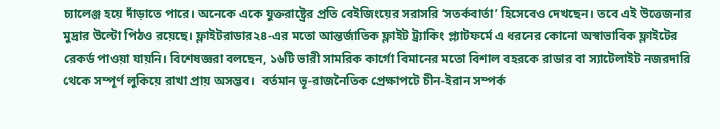চ্যালেঞ্জ হয়ে দাঁড়াতে পারে। অনেকে একে যুক্তরাষ্ট্রের প্রতি বেইজিংয়ের সরাসরি ‘সতর্কবার্তা’ হিসেবেও দেখছেন। তবে এই উত্তেজনার মুদ্রার উল্টো পিঠও রয়েছে। ফ্লাইটরাডার২৪-এর মতো আন্তর্জাতিক ফ্লাইট ট্র্যাকিং প্ল্যাটফর্মে এ ধরনের কোনো অস্বাভাবিক ফ্লাইটের রেকর্ড পাওয়া যায়নি। বিশেষজ্ঞরা বলছেন, ১৬টি ভারী সামরিক কার্গো বিমানের মতো বিশাল বহরকে রাডার বা স্যাটেলাইট নজরদারি থেকে সম্পূর্ণ লুকিয়ে রাখা প্রায় অসম্ভব।  বর্তমান ভূ-রাজনৈতিক প্রেক্ষাপটে চীন-ইরান সম্পর্ক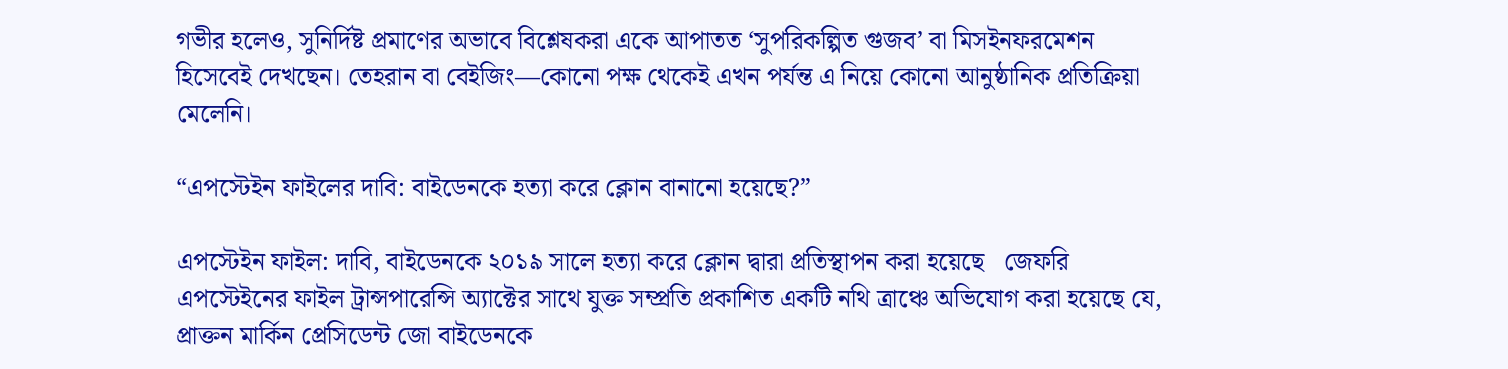গভীর হলেও, সুনির্দিষ্ট প্রমাণের অভাবে বিশ্লেষকরা একে আপাতত ‘সুপরিকল্পিত গুজব’ বা মিসইনফরমেশন হিসেবেই দেখছেন। তেহরান বা বেইজিং—কোনো পক্ষ থেকেই এখন পর্যন্ত এ নিয়ে কোনো আনুষ্ঠানিক প্রতিক্রিয়া মেলেনি।

“এপস্টেইন ফাইলের দাবি: বাইডেনকে হত্যা করে ক্লোন বানানো হয়েছে?”

এপস্টেইন ফাইল: দাবি, বাইডেনকে ২০১৯ সালে হত্যা করে ক্লোন দ্বারা প্রতিস্থাপন করা হয়েছে   জেফরি এপস্টেইনের ফাইল ট্রান্সপারেন্সি অ্যাক্টের সাথে যুক্ত সম্প্রতি প্রকাশিত একটি নথি ত্রাঞ্চে অভিযোগ করা হয়েছে যে, প্রাক্তন মার্কিন প্রেসিডেন্ট জো বাইডেনকে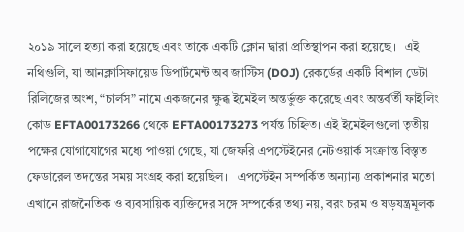২০১৯ সালে হত্যা করা হয়েছে এবং তাকে একটি ক্লোন দ্বারা প্রতিস্থাপন করা হয়েছে।   এই নথিগুলি, যা আনক্লাসিফায়েড ডিপার্টমেন্ট অব জাস্টিস (DOJ) রেকর্ডের একটি বিশাল ডেটা রিলিজের অংশ, “চার্লস” নামে একজনের ক্ষুব্ধ ইমেইল অন্তর্ভুক্ত করেছে এবং অন্তর্বর্তী ফাইলিং কোড EFTA00173266 থেকে EFTA00173273 পর্যন্ত চিহ্নিত। এই ইমেইলগুলো তৃতীয় পক্ষের যোগাযোগের মধ্যে পাওয়া গেছে, যা জেফরি এপস্টেইনের নেটওয়ার্ক সংক্রান্ত বিস্তৃত ফেডারেল তদন্তের সময় সংগ্রহ করা হয়েছিল।   এপস্টেইন সম্পর্কিত অন্যান্য প্রকাশনার মতো এখানে রাজনৈতিক ও ব্যবসায়িক ব্যক্তিদের সঙ্গে সম্পর্কের তথ্য নয়, বরং চরম ও ষড়যন্ত্রমূলক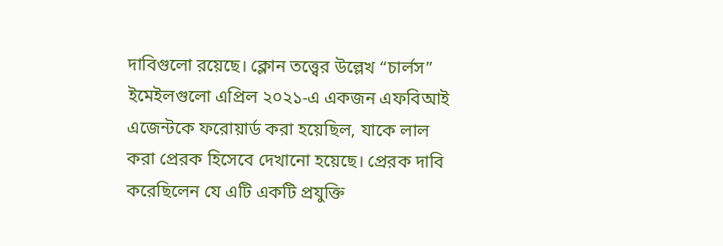দাবিগুলো রয়েছে। ক্লোন তত্ত্বের উল্লেখ “চার্লস” ইমেইলগুলো এপ্রিল ২০২১-এ একজন এফবিআই এজেন্টকে ফরোয়ার্ড করা হয়েছিল, যাকে লাল করা প্রেরক হিসেবে দেখানো হয়েছে। প্রেরক দাবি করেছিলেন যে এটি একটি প্রযুক্তি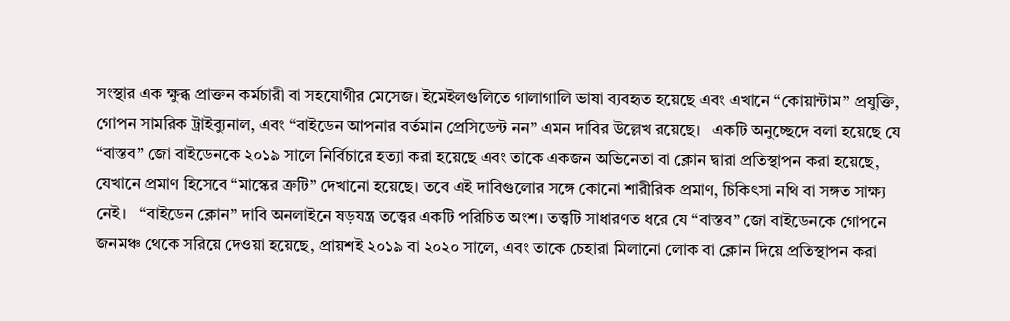সংস্থার এক ক্ষুব্ধ প্রাক্তন কর্মচারী বা সহযোগীর মেসেজ। ইমেইলগুলিতে গালাগালি ভাষা ব্যবহৃত হয়েছে এবং এখানে “কোয়ান্টাম” প্রযুক্তি, গোপন সামরিক ট্রাইব্যুনাল, এবং “বাইডেন আপনার বর্তমান প্রেসিডেন্ট নন” এমন দাবির উল্লেখ রয়েছে।   একটি অনুচ্ছেদে বলা হয়েছে যে “বাস্তব” জো বাইডেনকে ২০১৯ সালে নির্বিচারে হত্যা করা হয়েছে এবং তাকে একজন অভিনেতা বা ক্লোন দ্বারা প্রতিস্থাপন করা হয়েছে, যেখানে প্রমাণ হিসেবে “মাস্কের ত্রুটি” দেখানো হয়েছে। তবে এই দাবিগুলোর সঙ্গে কোনো শারীরিক প্রমাণ, চিকিৎসা নথি বা সঙ্গত সাক্ষ্য নেই।   “বাইডেন ক্লোন” দাবি অনলাইনে ষড়যন্ত্র তত্ত্বের একটি পরিচিত অংশ। তত্ত্বটি সাধারণত ধরে যে “বাস্তব” জো বাইডেনকে গোপনে জনমঞ্চ থেকে সরিয়ে দেওয়া হয়েছে, প্রায়শই ২০১৯ বা ২০২০ সালে, এবং তাকে চেহারা মিলানো লোক বা ক্লোন দিয়ে প্রতিস্থাপন করা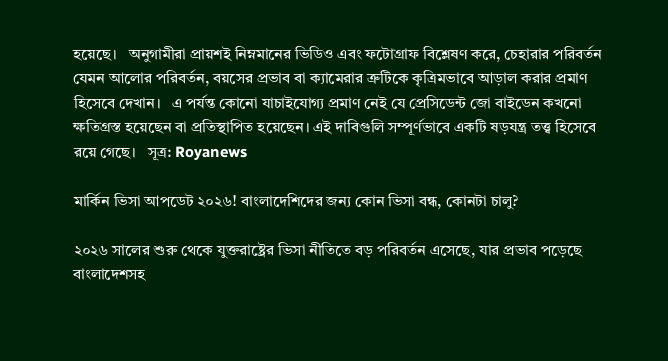হয়েছে।   অনুগামীরা প্রায়শই নিম্নমানের ভিডিও এবং ফটোগ্রাফ বিশ্লেষণ করে, চেহারার পরিবর্তন যেমন আলোর পরিবর্তন, বয়সের প্রভাব বা ক্যামেরার ত্রুটিকে কৃত্রিমভাবে আড়াল করার প্রমাণ হিসেবে দেখান।   এ পর্যন্ত কোনো যাচাইযোগ্য প্রমাণ নেই যে প্রেসিডেন্ট জো বাইডেন কখনো ক্ষতিগ্রস্ত হয়েছেন বা প্রতিস্থাপিত হয়েছেন। এই দাবিগুলি সম্পূর্ণভাবে একটি ষড়যন্ত্র তত্ত্ব হিসেবে রয়ে গেছে।   সূত্র: Royanews

মার্কিন ভিসা আপডেট ২০২৬! বাংলাদেশিদের জন্য কোন ভিসা বন্ধ, কোনটা চালু?

২০২৬ সালের শুরু থেকে যুক্তরাষ্ট্রের ভিসা নীতিতে বড় পরিবর্তন এসেছে, যার প্রভাব পড়েছে বাংলাদেশসহ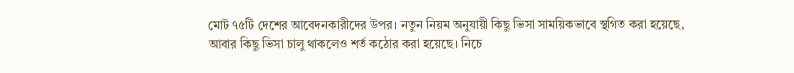মোট ৭৫টি দেশের আবেদনকারীদের উপর। নতুন নিয়ম অনুযায়ী কিছু ভিসা সাময়িকভাবে স্থগিত করা হয়েছে, আবার কিছু ভিসা চালু থাকলেও শর্ত কঠোর করা হয়েছে। নিচে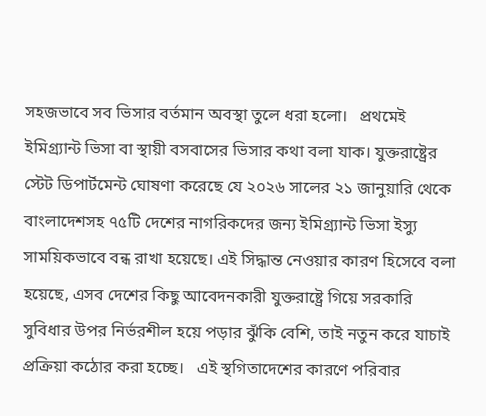সহজভাবে সব ভিসার বর্তমান অবস্থা তুলে ধরা হলো।   প্রথমেই ইমিগ্র্যান্ট ভিসা বা স্থায়ী বসবাসের ভিসার কথা বলা যাক। যুক্তরাষ্ট্রের স্টেট ডিপার্টমেন্ট ঘোষণা করেছে যে ২০২৬ সালের ২১ জানুয়ারি থেকে বাংলাদেশসহ ৭৫টি দেশের নাগরিকদের জন্য ইমিগ্র্যান্ট ভিসা ইস্যু সাময়িকভাবে বন্ধ রাখা হয়েছে। এই সিদ্ধান্ত নেওয়ার কারণ হিসেবে বলা হয়েছে, এসব দেশের কিছু আবেদনকারী যুক্তরাষ্ট্রে গিয়ে সরকারি সুবিধার উপর নির্ভরশীল হয়ে পড়ার ঝুঁকি বেশি, তাই নতুন করে যাচাই প্রক্রিয়া কঠোর করা হচ্ছে।   এই স্থগিতাদেশের কারণে পরিবার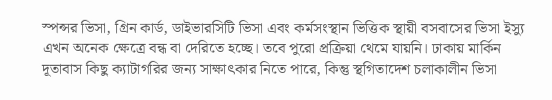স্পন্সর ভিসা, গ্রিন কার্ড, ডাইভারসিটি ভিসা এবং কর্মসংস্থান ভিত্তিক স্থায়ী বসবাসের ভিসা ইস্যু এখন অনেক ক্ষেত্রে বন্ধ বা দেরিতে হচ্ছে। তবে পুরো প্রক্রিয়া থেমে যায়নি। ঢাকায় মার্কিন দূতাবাস কিছু ক্যাটাগরির জন্য সাক্ষাৎকার নিতে পারে, কিন্তু স্থগিতাদেশ চলাকালীন ভিসা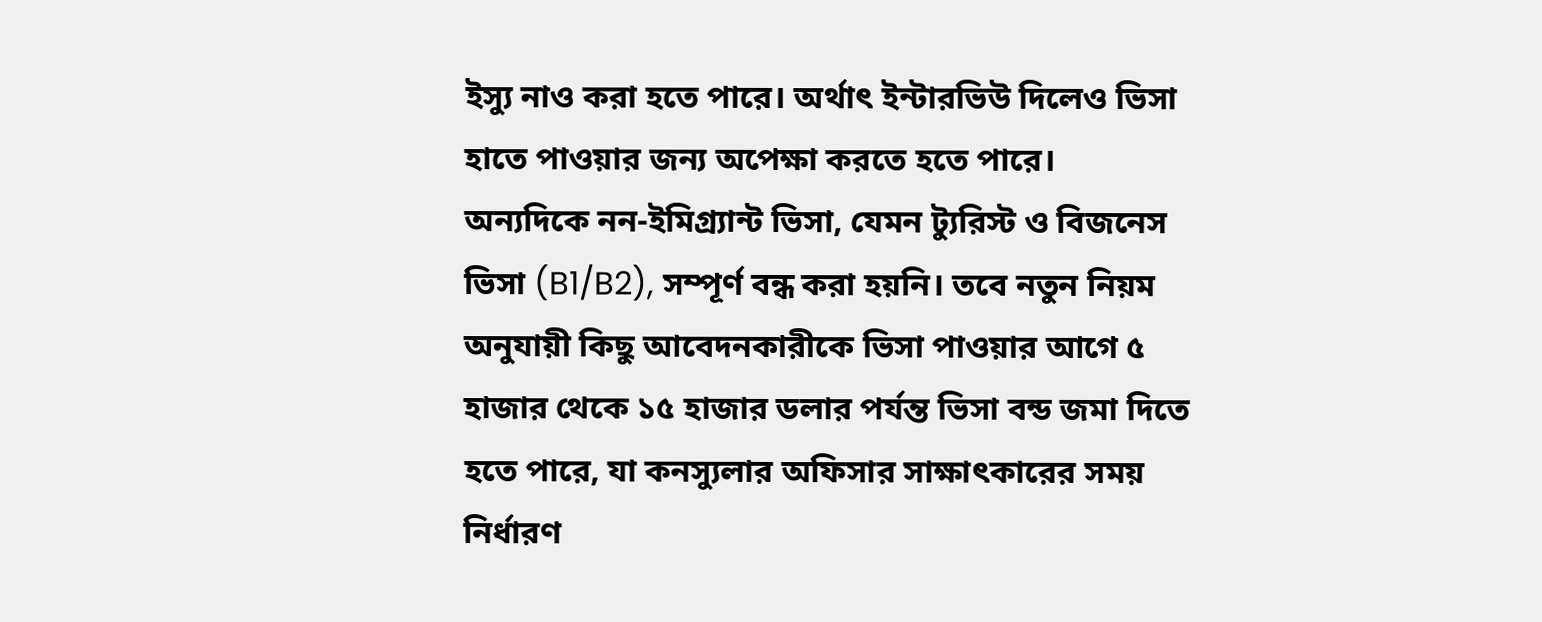ইস্যু নাও করা হতে পারে। অর্থাৎ ইন্টারভিউ দিলেও ভিসা হাতে পাওয়ার জন্য অপেক্ষা করতে হতে পারে।   অন্যদিকে নন-ইমিগ্র্যান্ট ভিসা, যেমন ট্যুরিস্ট ও বিজনেস ভিসা (B1/B2), সম্পূর্ণ বন্ধ করা হয়নি। তবে নতুন নিয়ম অনুযায়ী কিছু আবেদনকারীকে ভিসা পাওয়ার আগে ৫ হাজার থেকে ১৫ হাজার ডলার পর্যন্ত ভিসা বন্ড জমা দিতে হতে পারে, যা কনস্যুলার অফিসার সাক্ষাৎকারের সময় নির্ধারণ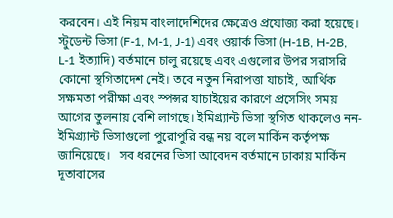করবেন। এই নিয়ম বাংলাদেশিদের ক্ষেত্রেও প্রযোজ্য করা হয়েছে।   স্টুডেন্ট ভিসা (F-1, M-1, J-1) এবং ওয়ার্ক ভিসা (H-1B, H-2B, L-1 ইত্যাদি) বর্তমানে চালু রয়েছে এবং এগুলোর উপর সরাসরি কোনো স্থগিতাদেশ নেই। তবে নতুন নিরাপত্তা যাচাই, আর্থিক সক্ষমতা পরীক্ষা এবং স্পন্সর যাচাইয়ের কারণে প্রসেসিং সময় আগের তুলনায় বেশি লাগছে। ইমিগ্র্যান্ট ভিসা স্থগিত থাকলেও নন-ইমিগ্র্যান্ট ভিসাগুলো পুরোপুরি বন্ধ নয় বলে মার্কিন কর্তৃপক্ষ জানিয়েছে।   সব ধরনের ভিসা আবেদন বর্তমানে ঢাকায় মার্কিন দূতাবাসের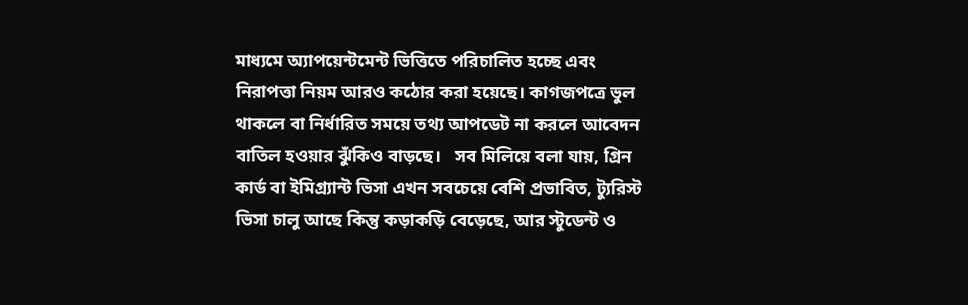মাধ্যমে অ্যাপয়েন্টমেন্ট ভিত্তিতে পরিচালিত হচ্ছে এবং নিরাপত্তা নিয়ম আরও কঠোর করা হয়েছে। কাগজপত্রে ভুল থাকলে বা নির্ধারিত সময়ে তথ্য আপডেট না করলে আবেদন বাতিল হওয়ার ঝুঁকিও বাড়ছে।   সব মিলিয়ে বলা যায়, গ্রিন কার্ড বা ইমিগ্র্যান্ট ভিসা এখন সবচেয়ে বেশি প্রভাবিত, ট্যুরিস্ট ভিসা চালু আছে কিন্তু কড়াকড়ি বেড়েছে, আর স্টুডেন্ট ও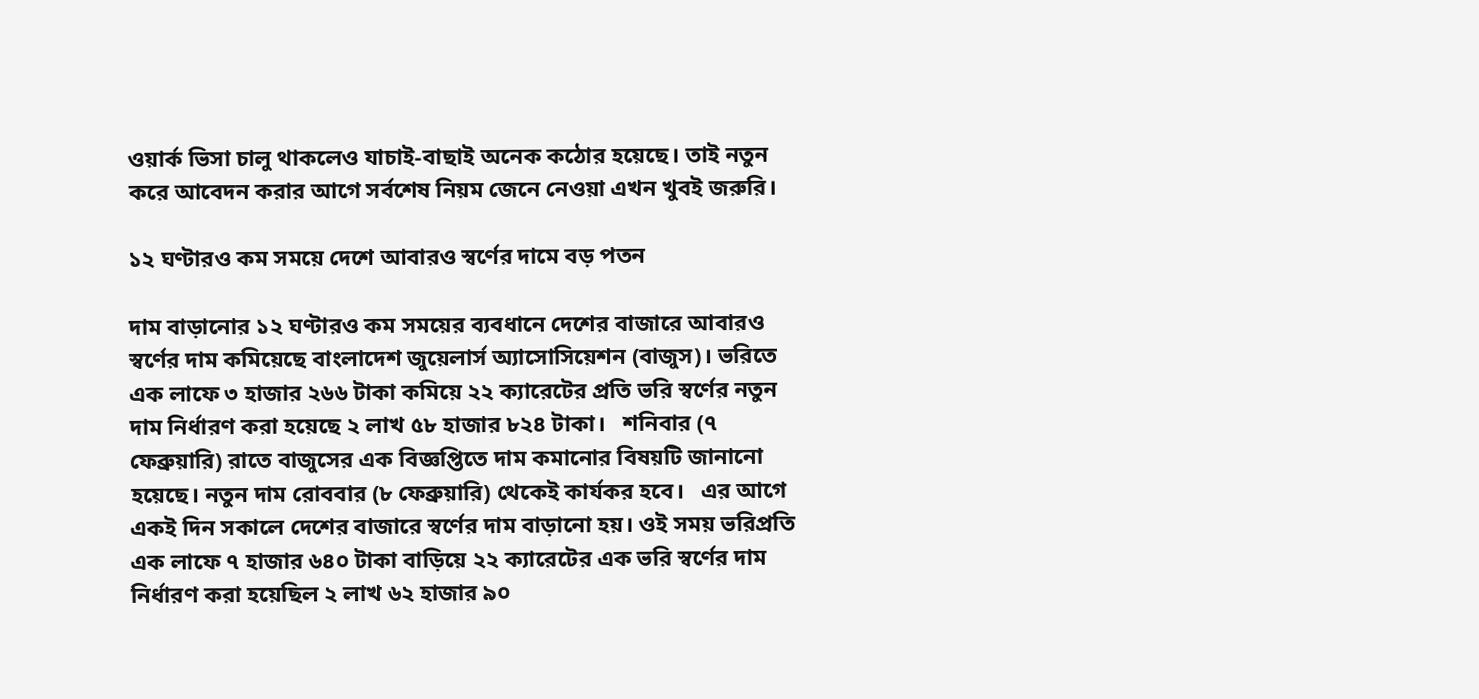ওয়ার্ক ভিসা চালু থাকলেও যাচাই-বাছাই অনেক কঠোর হয়েছে। তাই নতুন করে আবেদন করার আগে সর্বশেষ নিয়ম জেনে নেওয়া এখন খুবই জরুরি।

১২ ঘণ্টারও কম সময়ে দেশে আবারও স্বর্ণের দামে বড় পতন

দাম বাড়ানোর ১২ ঘণ্টারও কম সময়ের ব্যবধানে দেশের বাজারে আবারও স্বর্ণের দাম কমিয়েছে বাংলাদেশ জুয়েলার্স অ্যাসোসিয়েশন (বাজুস)। ভরিতে এক লাফে ৩ হাজার ২৬৬ টাকা কমিয়ে ২২ ক্যারেটের প্রতি ভরি স্বর্ণের নতুন দাম নির্ধারণ করা হয়েছে ২ লাখ ৫৮ হাজার ৮২৪ টাকা।   শনিবার (৭ ফেব্রুয়ারি) রাতে বাজুসের এক বিজ্ঞপ্তিতে দাম কমানোর বিষয়টি জানানো হয়েছে। নতুন দাম রোববার (৮ ফেব্রুয়ারি) থেকেই কার্যকর হবে।   এর আগে একই দিন সকালে দেশের বাজারে স্বর্ণের দাম বাড়ানো হয়। ওই সময় ভরিপ্রতি এক লাফে ৭ হাজার ৬৪০ টাকা বাড়িয়ে ২২ ক্যারেটের এক ভরি স্বর্ণের দাম নির্ধারণ করা হয়েছিল ২ লাখ ৬২ হাজার ৯০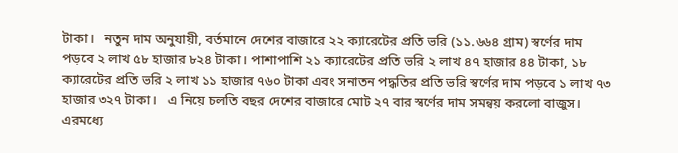টাকা।   নতুন দাম অনুযায়ী, বর্তমানে দেশের বাজারে ২২ ক্যারেটের প্রতি ভরি (১১.৬৬৪ গ্রাম) স্বর্ণের দাম পড়বে ২ লাখ ৫৮ হাজার ৮২৪ টাকা। পাশাপাশি ২১ ক্যারেটের প্রতি ভরি ২ লাখ ৪৭ হাজার ৪৪ টাকা, ১৮ ক্যারেটের প্রতি ভরি ২ লাখ ১১ হাজার ৭৬০ টাকা এবং সনাতন পদ্ধতির প্রতি ভরি স্বর্ণের দাম পড়বে ১ লাখ ৭৩ হাজার ৩২৭ টাকা।   এ নিয়ে চলতি বছর দেশের বাজারে মোট ২৭ বার স্বর্ণের দাম সমন্বয় করলো বাজুস। এরমধ্যে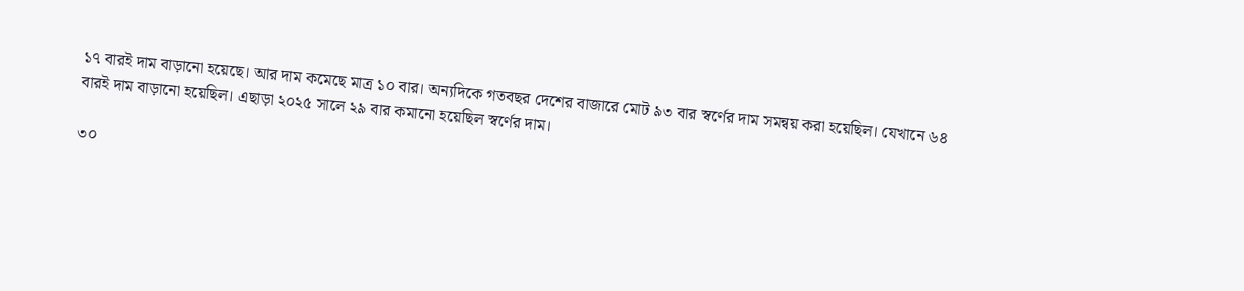১৭ বারই দাম বাড়ানো হয়েছে। আর দাম কমেছে মাত্র ১০ বার। অন্যদিকে গতবছর দেশের বাজারে মোট ৯৩ বার স্বর্ণের দাম সমন্বয় করা হয়েছিল। যেখানে ৬৪ বারই দাম বাড়ানো হয়েছিল। এছাড়া ২০২৫ সালে ২৯ বার কমানো হয়েছিল স্বর্ণের দাম।

৩০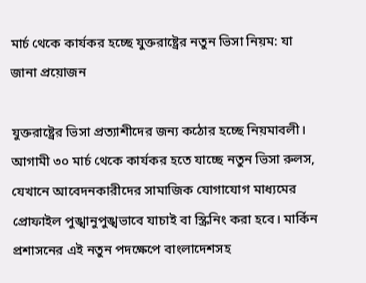মার্চ থেকে কার্যকর হচ্ছে যুক্তরাষ্ট্রের নতুন ভিসা নিয়ম: যা জানা প্রয়োজন

যুক্তরাষ্ট্রের ভিসা প্রত্যাশীদের জন্য কঠোর হচ্ছে নিয়মাবলী। আগামী ৩০ মার্চ থেকে কার্যকর হতে যাচ্ছে নতুন ভিসা রুলস, যেখানে আবেদনকারীদের সামাজিক যোগাযোগ মাধ্যমের প্রোফাইল পুঙ্খানুপুঙ্খভাবে যাচাই বা স্ক্রিনিং করা হবে। মার্কিন প্রশাসনের এই নতুন পদক্ষেপে বাংলাদেশসহ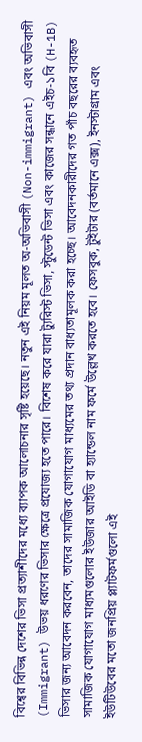বিশ্বের বিভিন্ন দেশের ভিসা প্রত্যাশীদের মধ্যে ব্যাপক আলোচনার সৃষ্টি হয়েছে। নতুন এই নিয়ম মূলত অ-অভিবাসী (Non-immigrant) এবং অভিবাসী (Immigrant) উভয় ধরণের ভিসার ক্ষেত্রে প্রযোজ্য হতে পারে। বিশেষ করে যারা ট্যুরিস্ট ভিসা, স্টুডেন্ট ভিসা এবং কাজের সন্ধানে এইচ-১বি (H-1B) ভিসার জন্য আবেদন করবেন, তাদের সামাজিক যোগাযোগ মাধ্যমের তথ্য প্রদান বাধ্যতামূলক করা হচ্ছে। আবেদনকারীদের গত পাঁচ বছরের ব্যবহৃত সামাজিক যোগাযোগ মাধ্যমগুলোর ইউজার আইডি বা হ্যান্ডেল নাম ফর্মে উল্লেখ করতে হবে। ফেসবুক, টুইটার (বর্তমানে এক্স), ইনস্টাগ্রাম এবং ইউটিউবের মতো জনপ্রিয় প্ল্যাটফর্মগুলো এই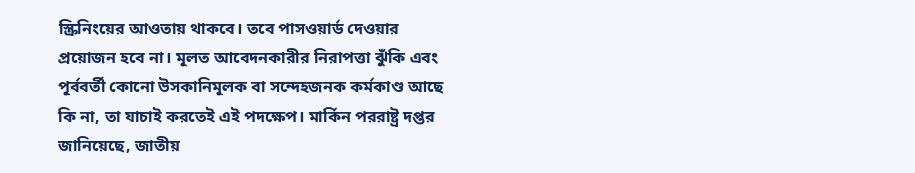স্ক্রিনিংয়ের আওতায় থাকবে। তবে পাসওয়ার্ড দেওয়ার প্রয়োজন হবে না। মূলত আবেদনকারীর নিরাপত্তা ঝুঁকি এবং পূর্ববর্তী কোনো উসকানিমূলক বা সন্দেহজনক কর্মকাণ্ড আছে কি না, তা যাচাই করতেই এই পদক্ষেপ। মার্কিন পররাষ্ট্র দপ্তর জানিয়েছে, জাতীয়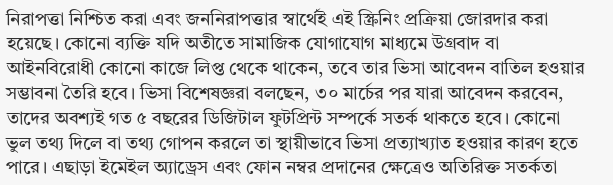নিরাপত্তা নিশ্চিত করা এবং জননিরাপত্তার স্বার্থেই এই স্ক্রিনিং প্রক্রিয়া জোরদার করা হয়েছে। কোনো ব্যক্তি যদি অতীতে সামাজিক যোগাযোগ মাধ্যমে উগ্রবাদ বা আইনবিরোধী কোনো কাজে লিপ্ত থেকে থাকেন, তবে তার ভিসা আবেদন বাতিল হওয়ার সম্ভাবনা তৈরি হবে। ভিসা বিশেষজ্ঞরা বলছেন, ৩০ মার্চের পর যারা আবেদন করবেন, তাদের অবশ্যই গত ৫ বছরের ডিজিটাল ফুটপ্রিন্ট সম্পর্কে সতর্ক থাকতে হবে। কোনো ভুল তথ্য দিলে বা তথ্য গোপন করলে তা স্থায়ীভাবে ভিসা প্রত্যাখ্যাত হওয়ার কারণ হতে পারে। এছাড়া ইমেইল অ্যাড্রেস এবং ফোন নম্বর প্রদানের ক্ষেত্রেও অতিরিক্ত সতর্কতা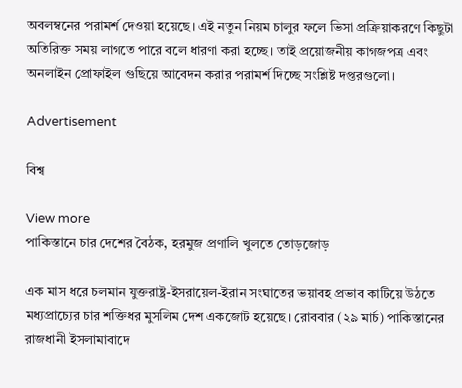অবলম্বনের পরামর্শ দেওয়া হয়েছে। এই নতুন নিয়ম চালুর ফলে ভিসা প্রক্রিয়াকরণে কিছুটা অতিরিক্ত সময় লাগতে পারে বলে ধারণা করা হচ্ছে। তাই প্রয়োজনীয় কাগজপত্র এবং অনলাইন প্রোফাইল গুছিয়ে আবেদন করার পরামর্শ দিচ্ছে সংশ্লিষ্ট দপ্তরগুলো।

Advertisement

বিশ্ব

View more
পাকিস্তানে চার দেশের বৈঠক, হরমুজ প্রণালি খুলতে তোড়জোড়

এক মাস ধরে চলমান যুক্তরাষ্ট্র-ইসরায়েল-ইরান সংঘাতের ভয়াবহ প্রভাব কাটিয়ে উঠতে মধ্যপ্রাচ্যের চার শক্তিধর মুসলিম দেশ একজোট হয়েছে। রোববার (২৯ মার্চ) পাকিস্তানের রাজধানী ইসলামাবাদে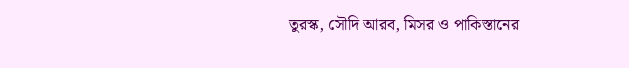তুরস্ক, সৌদি আরব, মিসর ও পাকিস্তানের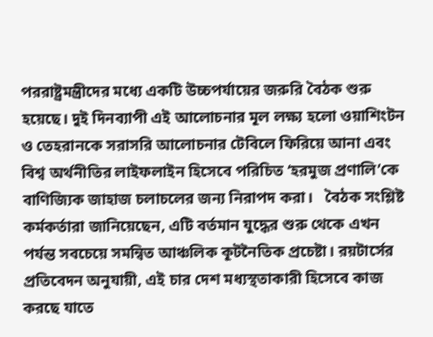পররাষ্ট্রমন্ত্রীদের মধ্যে একটি উচ্চপর্যায়ের জরুরি বৈঠক শুরু হয়েছে। দুই দিনব্যাপী এই আলোচনার মূল লক্ষ্য হলো ওয়াশিংটন ও তেহরানকে সরাসরি আলোচনার টেবিলে ফিরিয়ে আনা এবং বিশ্ব অর্থনীতির লাইফলাইন হিসেবে পরিচিত ‘হরমুজ প্রণালি’কে বাণিজ্যিক জাহাজ চলাচলের জন্য নিরাপদ করা।   বৈঠক সংশ্লিষ্ট কর্মকর্তারা জানিয়েছেন, এটি বর্তমান যুদ্ধের শুরু থেকে এখন পর্যন্ত সবচেয়ে সমন্বিত আঞ্চলিক কূটনৈতিক প্রচেষ্টা। রয়টার্সের প্রতিবেদন অনুযায়ী, এই চার দেশ মধ্যস্থতাকারী হিসেবে কাজ করছে যাতে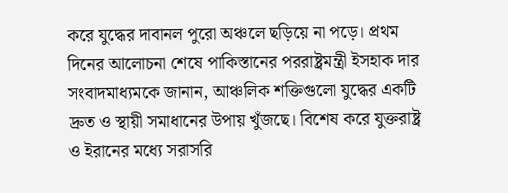করে যুদ্ধের দাবানল পুরো অঞ্চলে ছড়িয়ে না পড়ে। প্রথম দিনের আলোচনা শেষে পাকিস্তানের পররাষ্ট্রমন্ত্রী ইসহাক দার সংবাদমাধ্যমকে জানান, আঞ্চলিক শক্তিগুলো যুদ্ধের একটি দ্রুত ও স্থায়ী সমাধানের উপায় খুঁজছে। বিশেষ করে যুক্তরাষ্ট্র ও ইরানের মধ্যে সরাসরি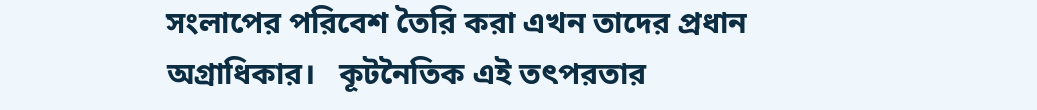সংলাপের পরিবেশ তৈরি করা এখন তাদের প্রধান অগ্রাধিকার।   কূটনৈতিক এই তৎপরতার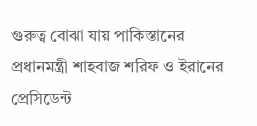গুরুত্ব বোঝা যায় পাকিস্তানের প্রধানমন্ত্রী শাহবাজ শরিফ ও ইরানের প্রেসিডেন্ট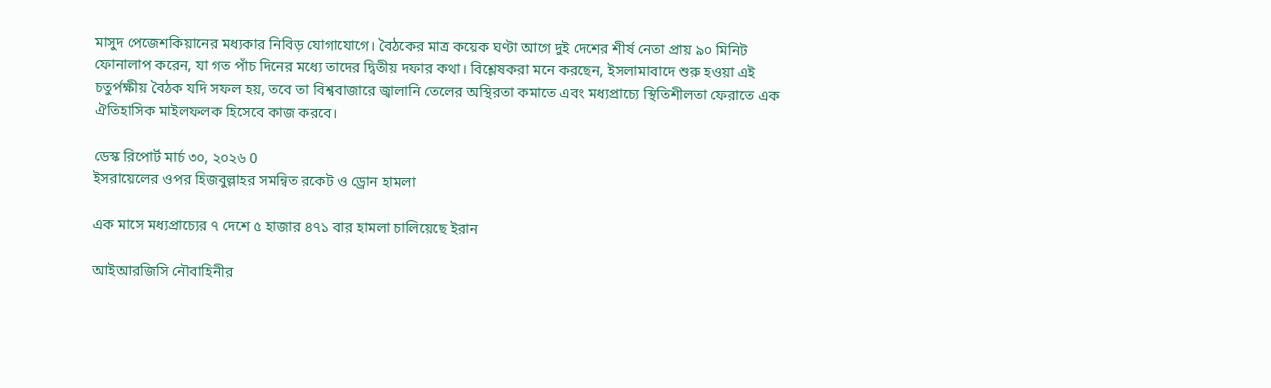মাসুদ পেজেশকিয়ানের মধ্যকার নিবিড় যোগাযোগে। বৈঠকের মাত্র কয়েক ঘণ্টা আগে দুই দেশের শীর্ষ নেতা প্রায় ৯০ মিনিট ফোনালাপ করেন, যা গত পাঁচ দিনের মধ্যে তাদের দ্বিতীয় দফার কথা। বিশ্লেষকরা মনে করছেন, ইসলামাবাদে শুরু হওয়া এই চতুর্পক্ষীয় বৈঠক যদি সফল হয়, তবে তা বিশ্ববাজারে জ্বালানি তেলের অস্থিরতা কমাতে এবং মধ্যপ্রাচ্যে স্থিতিশীলতা ফেরাতে এক ঐতিহাসিক মাইলফলক হিসেবে কাজ করবে।

ডেস্ক রিপোর্ট মার্চ ৩০, ২০২৬ 0
ইসরায়েলের ওপর হিজবুল্লাহর সমন্বিত রকেট ও ড্রোন হামলা

এক মাসে মধ্যপ্রাচ্যের ৭ দেশে ৫ হাজার ৪৭১ বার হামলা চালিয়েছে ইরান

আইআরজিসি নৌবাহিনীর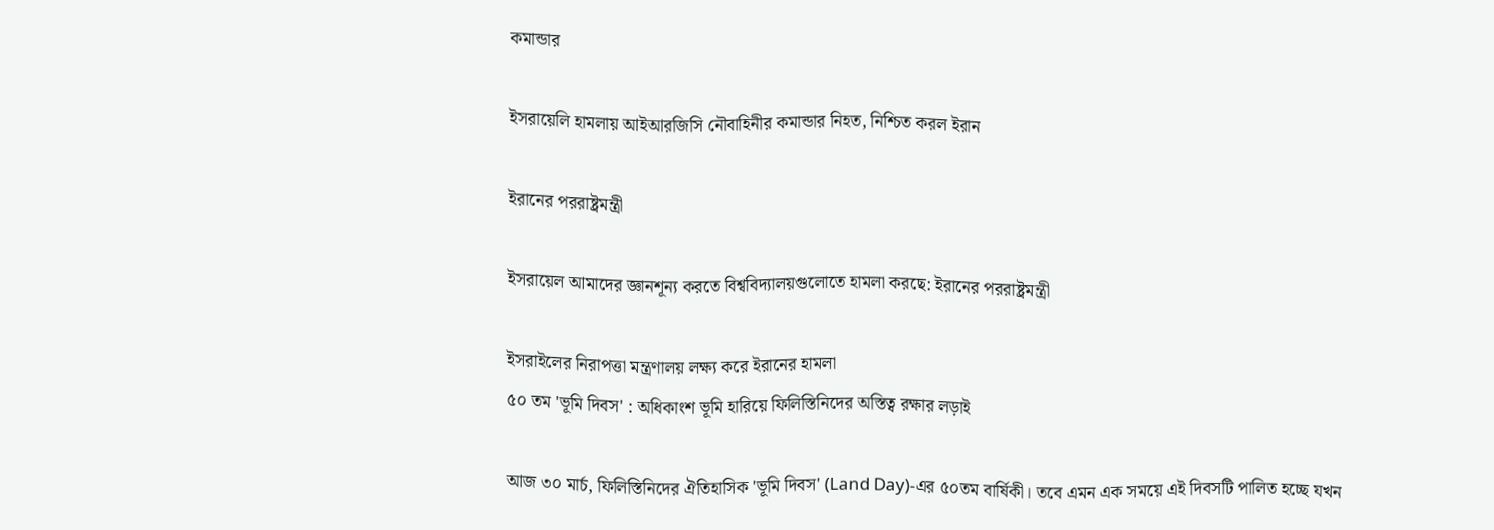কমান্ডার

ইসরায়েলি হামলায় আইআরজিসি নৌবাহিনীর কমান্ডার নিহত, নিশ্চিত করল ইরান

ইরানের পররাষ্ট্রমন্ত্রী

ইসরায়েল আমাদের জ্ঞানশূন্য করতে বিশ্ববিদ্যালয়গুলোতে হামলা করছে: ইরানের পররাষ্ট্রমন্ত্রী

ইসরাইলের নিরাপত্তা মন্ত্রণালয় লক্ষ্য করে ইরানের হামলা
৫০ তম 'ভূমি দিবস' : অধিকাংশ ভূমি হারিয়ে ফিলিস্তিনিদের অস্তিত্ব রক্ষার লড়াই

আজ ৩০ মার্চ, ফিলিস্তিনিদের ঐতিহাসিক 'ভূমি দিবস' (Land Day)-এর ৫০তম বার্ষিকী। তবে এমন এক সময়ে এই দিবসটি পালিত হচ্ছে যখন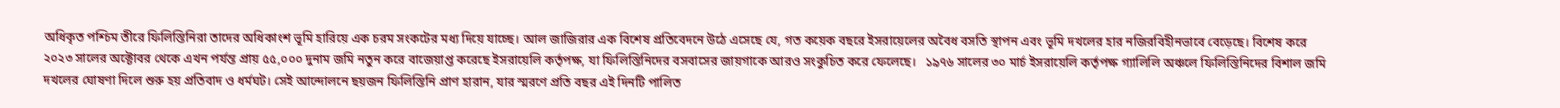অধিকৃত পশ্চিম তীরে ফিলিস্তিনিরা তাদের অধিকাংশ ভূমি হারিয়ে এক চরম সংকটের মধ্য দিয়ে যাচ্ছে। আল জাজিরার এক বিশেষ প্রতিবেদনে উঠে এসেছে যে, গত কয়েক বছরে ইসরায়েলের অবৈধ বসতি স্থাপন এবং ভূমি দখলের হার নজিরবিহীনভাবে বেড়েছে। বিশেষ করে ২০২৩ সালের অক্টোবর থেকে এখন পর্যন্ত প্রায় ৫৫,০০০ দুনাম জমি নতুন করে বাজেয়াপ্ত করেছে ইসরায়েলি কর্তৃপক্ষ, যা ফিলিস্তিনিদের বসবাসের জায়গাকে আরও সংকুচিত করে ফেলেছে।   ১৯৭৬ সালের ৩০ মার্চ ইসরায়েলি কর্তৃপক্ষ গ্যালিলি অঞ্চলে ফিলিস্তিনিদের বিশাল জমি দখলের ঘোষণা দিলে শুরু হয় প্রতিবাদ ও ধর্মঘট। সেই আন্দোলনে ছয়জন ফিলিস্তিনি প্রাণ হারান, যার স্মরণে প্রতি বছর এই দিনটি পালিত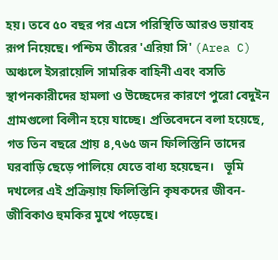হয়। তবে ৫০ বছর পর এসে পরিস্থিতি আরও ভয়াবহ রূপ নিয়েছে। পশ্চিম তীরের 'এরিয়া সি' (Area C) অঞ্চলে ইসরায়েলি সামরিক বাহিনী এবং বসতি স্থাপনকারীদের হামলা ও উচ্ছেদের কারণে পুরো বেদুইন গ্রামগুলো বিলীন হয়ে যাচ্ছে। প্রতিবেদনে বলা হয়েছে, গত তিন বছরে প্রায় ৪,৭৬৫ জন ফিলিস্তিনি তাদের ঘরবাড়ি ছেড়ে পালিয়ে যেতে বাধ্য হয়েছেন।   ভূমি দখলের এই প্রক্রিয়ায় ফিলিস্তিনি কৃষকদের জীবন-জীবিকাও হুমকির মুখে পড়েছে।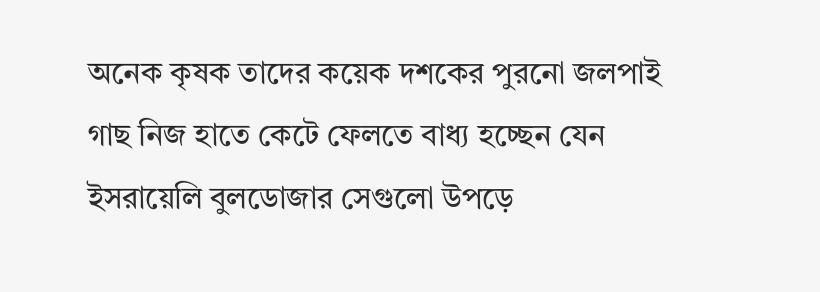অনেক কৃষক তাদের কয়েক দশকের পুরনো জলপাই গাছ নিজ হাতে কেটে ফেলতে বাধ্য হচ্ছেন যেন ইসরায়েলি বুলডোজার সেগুলো উপড়ে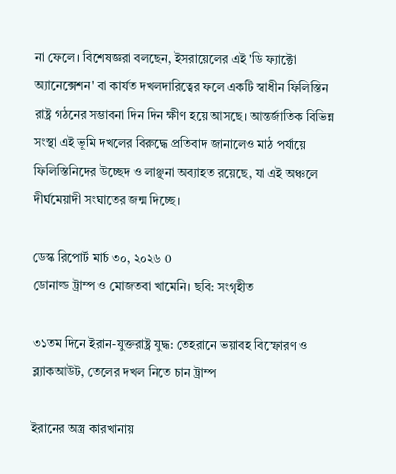না ফেলে। বিশেষজ্ঞরা বলছেন, ইসরায়েলের এই 'ডি ফ্যাক্টো অ্যানেক্সেশন' বা কার্যত দখলদারিত্বের ফলে একটি স্বাধীন ফিলিস্তিন রাষ্ট্র গঠনের সম্ভাবনা দিন দিন ক্ষীণ হয়ে আসছে। আন্তর্জাতিক বিভিন্ন সংস্থা এই ভূমি দখলের বিরুদ্ধে প্রতিবাদ জানালেও মাঠ পর্যায়ে ফিলিস্তিনিদের উচ্ছেদ ও লাঞ্ছনা অব্যাহত রয়েছে, যা এই অঞ্চলে দীর্ঘমেয়াদী সংঘাতের জন্ম দিচ্ছে।

ডেস্ক রিপোর্ট মার্চ ৩০, ২০২৬ 0
ডোনাল্ড ট্রাম্প ও মোজতবা খামেনি। ছবি: সংগৃহীত

৩১তম দিনে ইরান-যুক্তরাষ্ট্র যুদ্ধ: তেহরানে ভয়াবহ বিস্ফোরণ ও ব্ল্যাকআউট, তেলের দখল নিতে চান ট্রাম্প

ইরানের অস্ত্র কারখানায়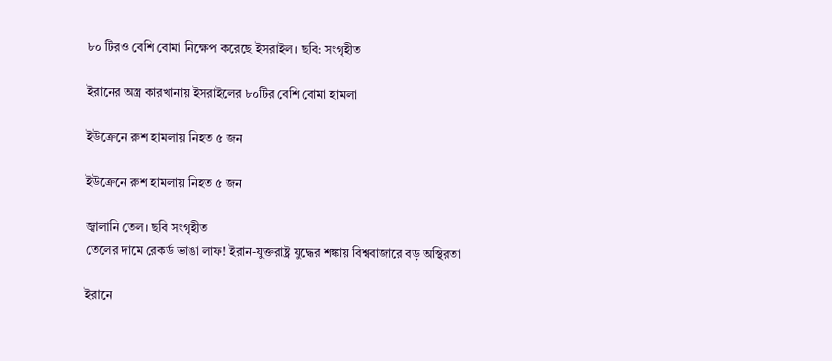৮০ টিরও বেশি বোমা নিক্ষেপ করেছে ইসরাইল। ছবি: সংগৃহীত

ইরানের অস্ত্র কারখানায় ইসরাইলের ৮০টির বেশি বোমা হামলা

ইউক্রেনে রুশ হামলায় নিহত ৫ জন

ইউক্রেনে রুশ হামলায় নিহত ৫ জন

জ্বালানি তেল। ছবি সংগৃহীত
তেলের দামে রেকর্ড ভাঙা লাফ! ইরান-যুক্তরাষ্ট্র যুদ্ধের শঙ্কায় বিশ্ববাজারে বড় অস্থিরতা

ইরানে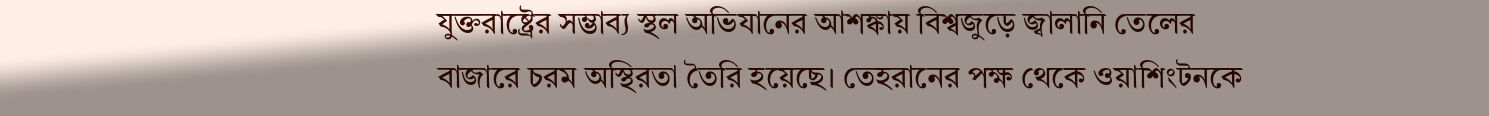যুক্তরাষ্ট্রের সম্ভাব্য স্থল অভিযানের আশঙ্কায় বিশ্বজুড়ে জ্বালানি তেলের বাজারে চরম অস্থিরতা তৈরি হয়েছে। তেহরানের পক্ষ থেকে ওয়াশিংটনকে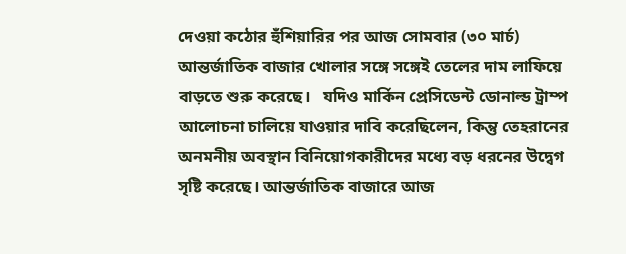দেওয়া কঠোর হুঁশিয়ারির পর আজ সোমবার (৩০ মার্চ) আন্তর্জাতিক বাজার খোলার সঙ্গে সঙ্গেই তেলের দাম লাফিয়ে বাড়তে শুরু করেছে।   যদিও মার্কিন প্রেসিডেন্ট ডোনাল্ড ট্রাম্প আলোচনা চালিয়ে যাওয়ার দাবি করেছিলেন, কিন্তু তেহরানের অনমনীয় অবস্থান বিনিয়োগকারীদের মধ্যে বড় ধরনের উদ্বেগ সৃষ্টি করেছে। আন্তর্জাতিক বাজারে আজ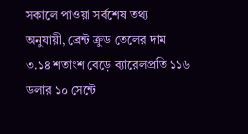সকালে পাওয়া সর্বশেষ তথ্য অনুযায়ী, ব্রেন্ট ক্রুড তেলের দাম ৩.১৪ শতাংশ বেড়ে ব্যারেলপ্রতি ১১৬ ডলার ১০ সেন্টে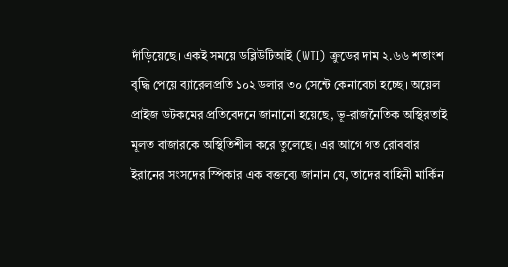দাঁড়িয়েছে। একই সময়ে ডব্লিউটিআই (WTI) ক্রুডের দাম ২.৬৬ শতাংশ বৃদ্ধি পেয়ে ব্যারেলপ্রতি ১০২ ডলার ৩০ সেন্টে কেনাবেচা হচ্ছে। অয়েল প্রাইজ ডটকমের প্রতিবেদনে জানানো হয়েছে, ভূ-রাজনৈতিক অস্থিরতাই মূলত বাজারকে অস্থিতিশীল করে তুলেছে। এর আগে গত রোববার ইরানের সংসদের স্পিকার এক বক্তব্যে জানান যে, তাদের বাহিনী মার্কিন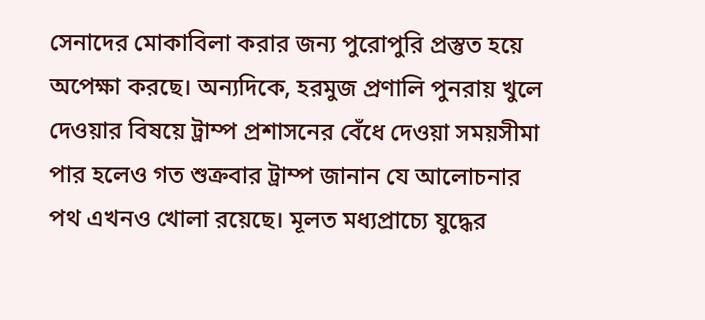সেনাদের মোকাবিলা করার জন্য পুরোপুরি প্রস্তুত হয়ে অপেক্ষা করছে। অন্যদিকে, হরমুজ প্রণালি পুনরায় খুলে দেওয়ার বিষয়ে ট্রাম্প প্রশাসনের বেঁধে দেওয়া সময়সীমা পার হলেও গত শুক্রবার ট্রাম্প জানান যে আলোচনার পথ এখনও খোলা রয়েছে। মূলত মধ্যপ্রাচ্যে যুদ্ধের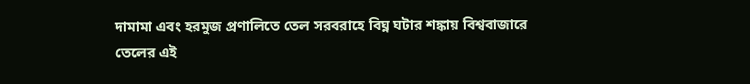দামামা এবং হরমুজ প্রণালিতে তেল সরবরাহে বিঘ্ন ঘটার শঙ্কায় বিশ্ববাজারে তেলের এই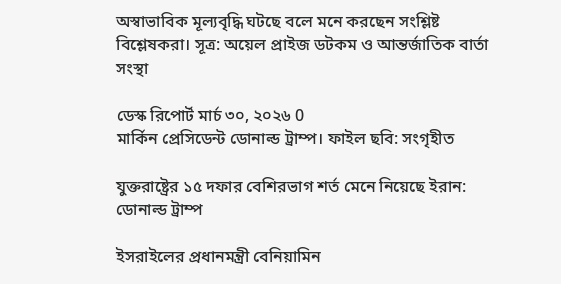অস্বাভাবিক মূল্যবৃদ্ধি ঘটছে বলে মনে করছেন সংশ্লিষ্ট বিশ্লেষকরা। সূত্র: অয়েল প্রাইজ ডটকম ও আন্তর্জাতিক বার্তা সংস্থা

ডেস্ক রিপোর্ট মার্চ ৩০, ২০২৬ 0
মার্কিন প্রেসিডেন্ট ডোনাল্ড ট্রাম্প। ফাইল ছবি: সংগৃহীত

যুক্তরাষ্ট্রের ১৫ দফার বেশিরভাগ শর্ত মেনে নিয়েছে ইরান: ডোনাল্ড ট্রাম্প

ইসরাইলের প্রধানমন্ত্রী বেনিয়ামিন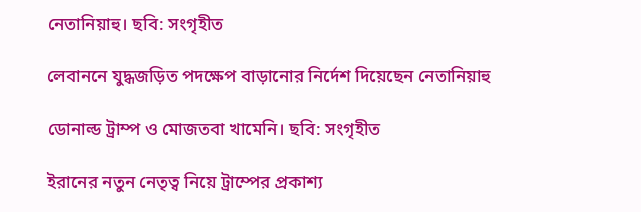নেতানিয়াহু। ছবি: সংগৃহীত

লেবাননে যুদ্ধজড়িত পদক্ষেপ বাড়ানোর নির্দেশ দিয়েছেন নেতানিয়াহু

ডোনাল্ড ট্রাম্প ও মোজতবা খামেনি। ছবি: সংগৃহীত

ইরানের নতুন নেতৃত্ব নিয়ে ট্রাম্পের প্রকাশ্য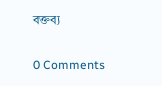বক্তব্য

0 Comments